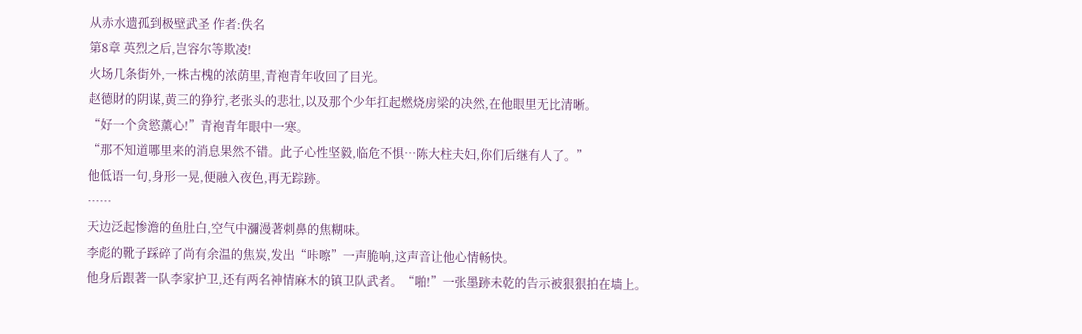从赤水遗孤到极壁武圣 作者:佚名
第8章 英烈之后,岂容尔等欺凌!
火场几条街外,一株古槐的浓荫里,青袍青年收回了目光。
赵德財的阴谋,黄三的狰狞,老张头的悲壮,以及那个少年扛起燃烧房梁的决然,在他眼里无比清晰。
“好一个贪慾薰心!”青袍青年眼中一寒。
“那不知道哪里来的消息果然不错。此子心性坚毅,临危不惧…陈大柱夫妇,你们后继有人了。”
他低语一句,身形一晃,便融入夜色,再无踪跡。
……
天边泛起惨澹的鱼肚白,空气中瀰漫著刺鼻的焦糊味。
李彪的靴子踩碎了尚有余温的焦炭,发出“咔嚓”一声脆响,这声音让他心情畅快。
他身后跟著一队李家护卫,还有两名神情麻木的镇卫队武者。“啪!”一张墨跡未乾的告示被狠狠拍在墙上。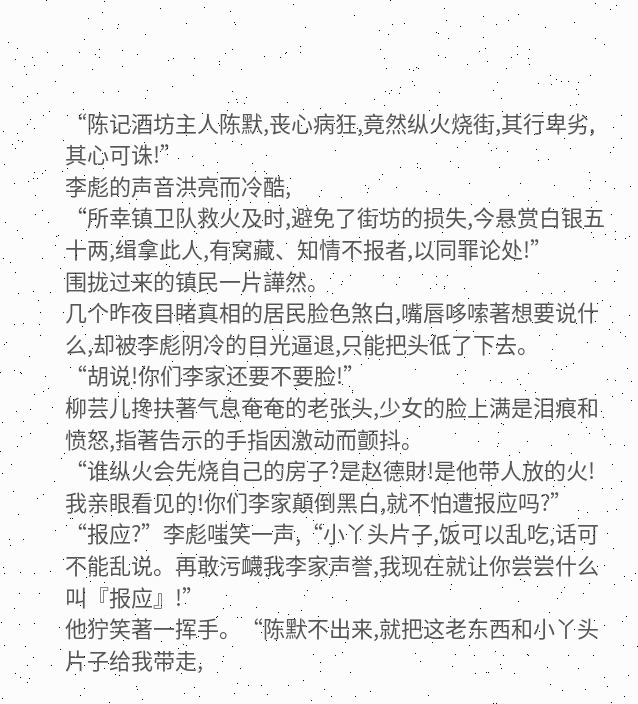“陈记酒坊主人陈默,丧心病狂,竟然纵火烧街,其行卑劣,其心可诛!”
李彪的声音洪亮而冷酷,
“所幸镇卫队救火及时,避免了街坊的损失,今悬赏白银五十两,缉拿此人,有窝藏、知情不报者,以同罪论处!”
围拢过来的镇民一片譁然。
几个昨夜目睹真相的居民脸色煞白,嘴唇哆嗦著想要说什么,却被李彪阴冷的目光逼退,只能把头低了下去。
“胡说!你们李家还要不要脸!”
柳芸儿搀扶著气息奄奄的老张头,少女的脸上满是泪痕和愤怒,指著告示的手指因激动而颤抖。
“谁纵火会先烧自己的房子?是赵德財!是他带人放的火!我亲眼看见的!你们李家顛倒黑白,就不怕遭报应吗?”
“报应?”李彪嗤笑一声,“小丫头片子,饭可以乱吃,话可不能乱说。再敢污衊我李家声誉,我现在就让你尝尝什么叫『报应』!”
他狞笑著一挥手。“陈默不出来,就把这老东西和小丫头片子给我带走,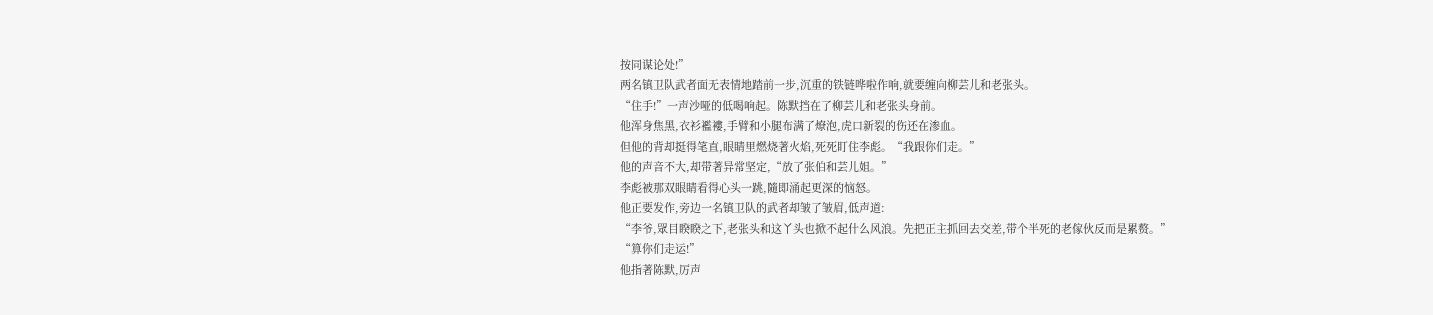按同谋论处!”
两名镇卫队武者面无表情地踏前一步,沉重的铁链哗啦作响,就要缠向柳芸儿和老张头。
“住手!”一声沙哑的低喝响起。陈默挡在了柳芸儿和老张头身前。
他浑身焦黑,衣衫襤褸,手臂和小腿布满了燎泡,虎口新裂的伤还在渗血。
但他的背却挺得笔直,眼睛里燃烧著火焰,死死盯住李彪。“我跟你们走。”
他的声音不大,却带著异常坚定,“放了张伯和芸儿姐。”
李彪被那双眼睛看得心头一跳,隨即涌起更深的恼怒。
他正要发作,旁边一名镇卫队的武者却皱了皱眉,低声道:
“李爷,眾目睽睽之下,老张头和这丫头也掀不起什么风浪。先把正主抓回去交差,带个半死的老傢伙反而是累赘。”
“算你们走运!”
他指著陈默,厉声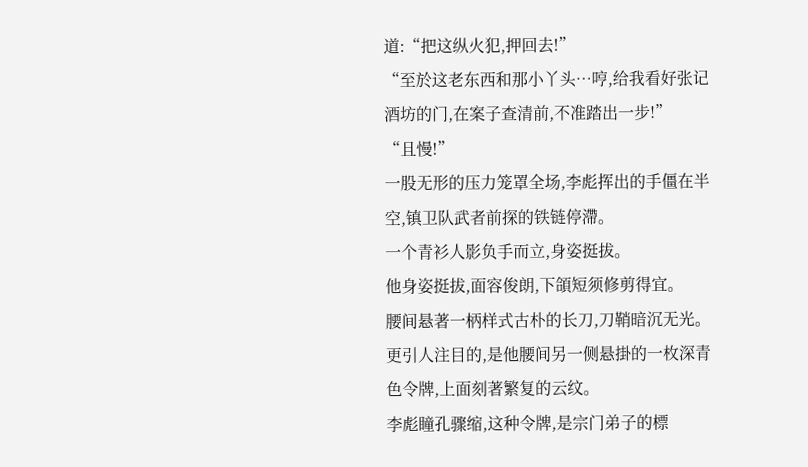道:“把这纵火犯,押回去!”
“至於这老东西和那小丫头…哼,给我看好张记酒坊的门,在案子查清前,不准踏出一步!”
“且慢!”
一股无形的压力笼罩全场,李彪挥出的手僵在半空,镇卫队武者前探的铁链停滯。
一个青衫人影负手而立,身姿挺拔。
他身姿挺拔,面容俊朗,下頜短须修剪得宜。
腰间悬著一柄样式古朴的长刀,刀鞘暗沉无光。
更引人注目的,是他腰间另一侧悬掛的一枚深青色令牌,上面刻著繁复的云纹。
李彪瞳孔骤缩,这种令牌,是宗门弟子的標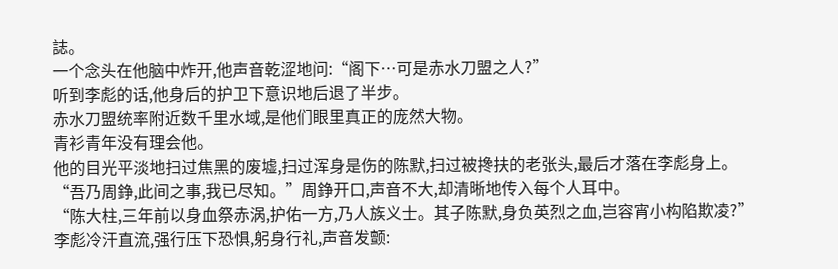誌。
一个念头在他脑中炸开,他声音乾涩地问:“阁下…可是赤水刀盟之人?”
听到李彪的话,他身后的护卫下意识地后退了半步。
赤水刀盟统率附近数千里水域,是他们眼里真正的庞然大物。
青衫青年没有理会他。
他的目光平淡地扫过焦黑的废墟,扫过浑身是伤的陈默,扫过被搀扶的老张头,最后才落在李彪身上。
“吾乃周錚,此间之事,我已尽知。”周錚开口,声音不大,却清晰地传入每个人耳中。
“陈大柱,三年前以身血祭赤涡,护佑一方,乃人族义士。其子陈默,身负英烈之血,岂容宵小构陷欺凌?”
李彪冷汗直流,强行压下恐惧,躬身行礼,声音发颤: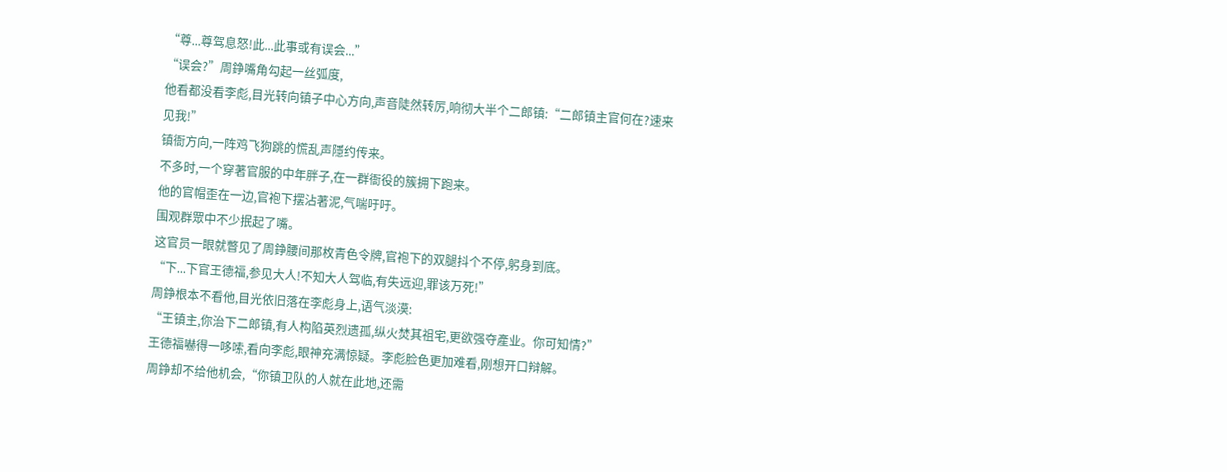“尊...尊驾息怒!此...此事或有误会...”
“误会?”周錚嘴角勾起一丝弧度,
他看都没看李彪,目光转向镇子中心方向,声音陡然转厉,响彻大半个二郎镇:“二郎镇主官何在?速来见我!”
镇衙方向,一阵鸡飞狗跳的慌乱声隱约传来。
不多时,一个穿著官服的中年胖子,在一群衙役的簇拥下跑来。
他的官帽歪在一边,官袍下摆沾著泥,气喘吁吁。
围观群眾中不少抿起了嘴。
这官员一眼就瞥见了周錚腰间那枚青色令牌,官袍下的双腿抖个不停,躬身到底。
“下...下官王德福,参见大人!不知大人驾临,有失远迎,罪该万死!”
周錚根本不看他,目光依旧落在李彪身上,语气淡漠:
“王镇主,你治下二郎镇,有人构陷英烈遗孤,纵火焚其祖宅,更欲强夺產业。你可知情?”
王德福嚇得一哆嗦,看向李彪,眼神充满惊疑。李彪脸色更加难看,刚想开口辩解。
周錚却不给他机会,“你镇卫队的人就在此地,还需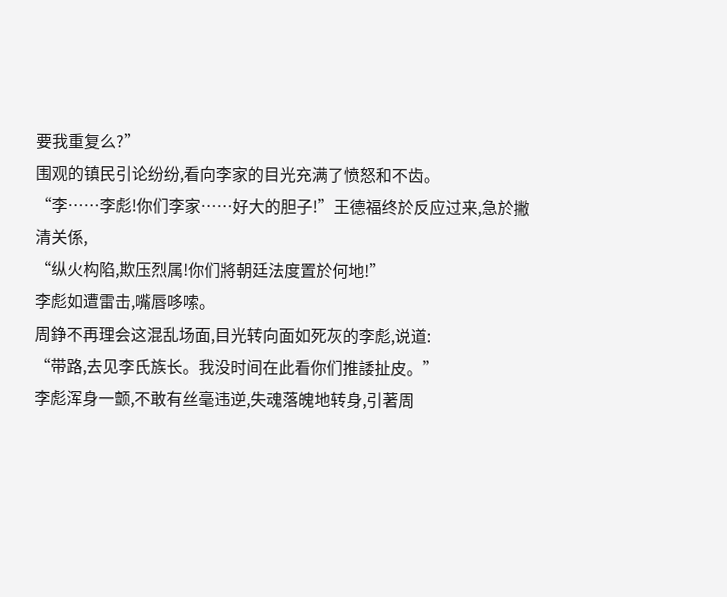要我重复么?”
围观的镇民引论纷纷,看向李家的目光充满了愤怒和不齿。
“李……李彪!你们李家……好大的胆子!”王德福终於反应过来,急於撇清关係,
“纵火构陷,欺压烈属!你们將朝廷法度置於何地!”
李彪如遭雷击,嘴唇哆嗦。
周錚不再理会这混乱场面,目光转向面如死灰的李彪,说道:
“带路,去见李氏族长。我没时间在此看你们推諉扯皮。”
李彪浑身一颤,不敢有丝毫违逆,失魂落魄地转身,引著周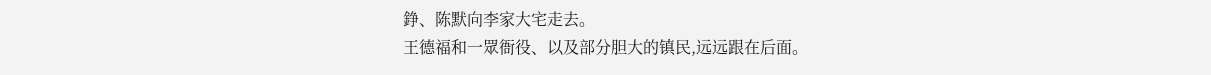錚、陈默向李家大宅走去。
王德福和一眾衙役、以及部分胆大的镇民,远远跟在后面。